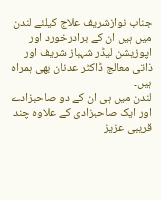جناب نوازشریف علاج کیلئے لندن میں ہیں ان کے برادرخورد اور اپوزیشن لیڈر شہباز شریف اور ذاتی معالج ڈاکٹر عدنان بھی ہمراہ ہیں۔
لندن میں ہی ان کے دو صاحبزادے اور ایک صاحبزادی کے علاوہ چند قریبی عزیز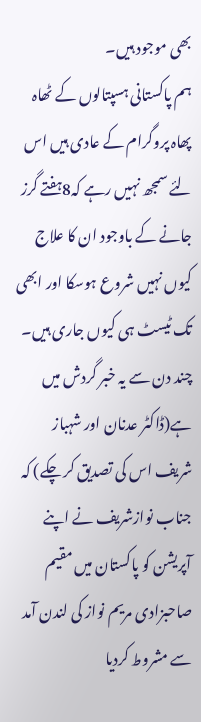بھی موجود ہیں۔
ہم پاکستانی ہسپتالوں کے ٹھاہ پھاہ پروگرام کے عادی ہیں اس لئے سمجھ نہیں رہے کہ8ہفتے گرز جانے کے باوجود ان کا علاج کیوں نہیں شروع ہوسکا اور ابھی تک ٹیسٹ ہی کیوں جاری ہیں۔
چند دن سے یہ خبر گردش میں ہے(ڈاکٹر عدنان اور شہباز شریف اس کی تصدیق کر چکے) کہ جناب نوازشریف نے اپنے آپریشن کو پاکستان میں مقیم صاحبزادی مریم نواز کی لندن آمد سے مشروط کردیا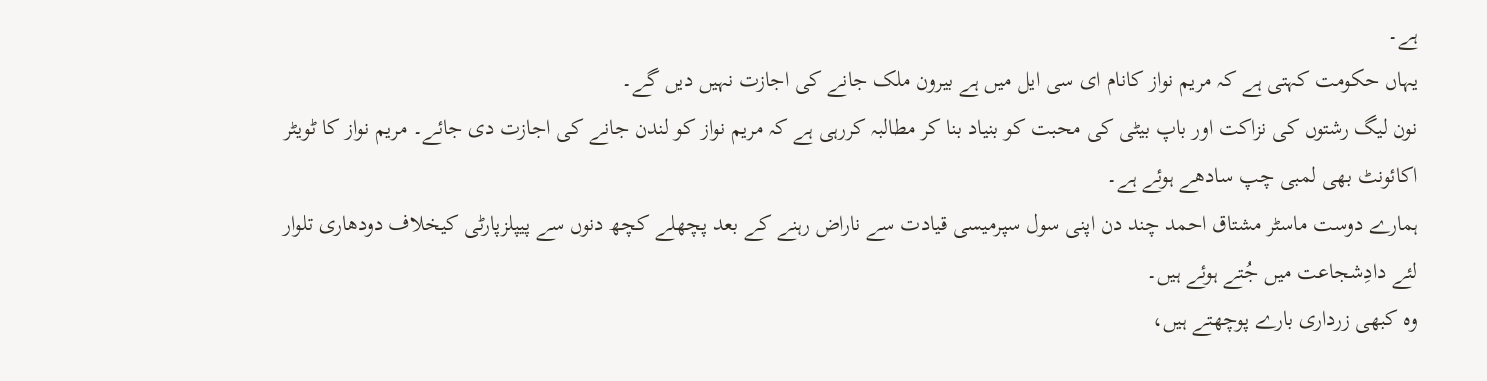ہے۔
یہاں حکومت کہتی ہے کہ مریم نواز کانام ای سی ایل میں ہے بیرون ملک جانے کی اجازت نہیں دیں گے۔
نون لیگ رشتوں کی نزاکت اور باپ بیٹی کی محبت کو بنیاد بنا کر مطالبہ کررہی ہے کہ مریم نواز کو لندن جانے کی اجازت دی جائے۔ مریم نواز کا ٹویٹر اکائونٹ بھی لمبی چپ سادھے ہوئے ہے۔
ہمارے دوست ماسٹر مشتاق احمد چند دن اپنی سول سپرمیسی قیادت سے ناراض رہنے کے بعد پچھلے کچھ دنوں سے پیپلزپارٹی کیخلاف دودھاری تلوار لئے دادِشجاعت میں جُتے ہوئے ہیں۔
وہ کبھی زرداری بارے پوچھتے ہیں،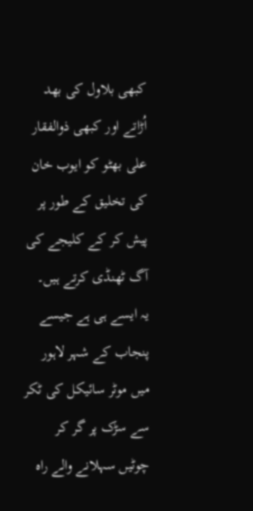کبھی بلاول کی بھد اُڑاتے اور کبھی ذوالفقار علی بھٹو کو ایوب خان کی تخلیق کے طور پر پیش کر کے کلیجے کی آگ ٹھنڈی کرتے ہیں۔
یہ ایسے ہی ہے جیسے پنجاب کے شہر لاہور میں موٹر سائیکل کی ٹکر سے سڑک پر گر کر چوٹیں سہلانے والے راہ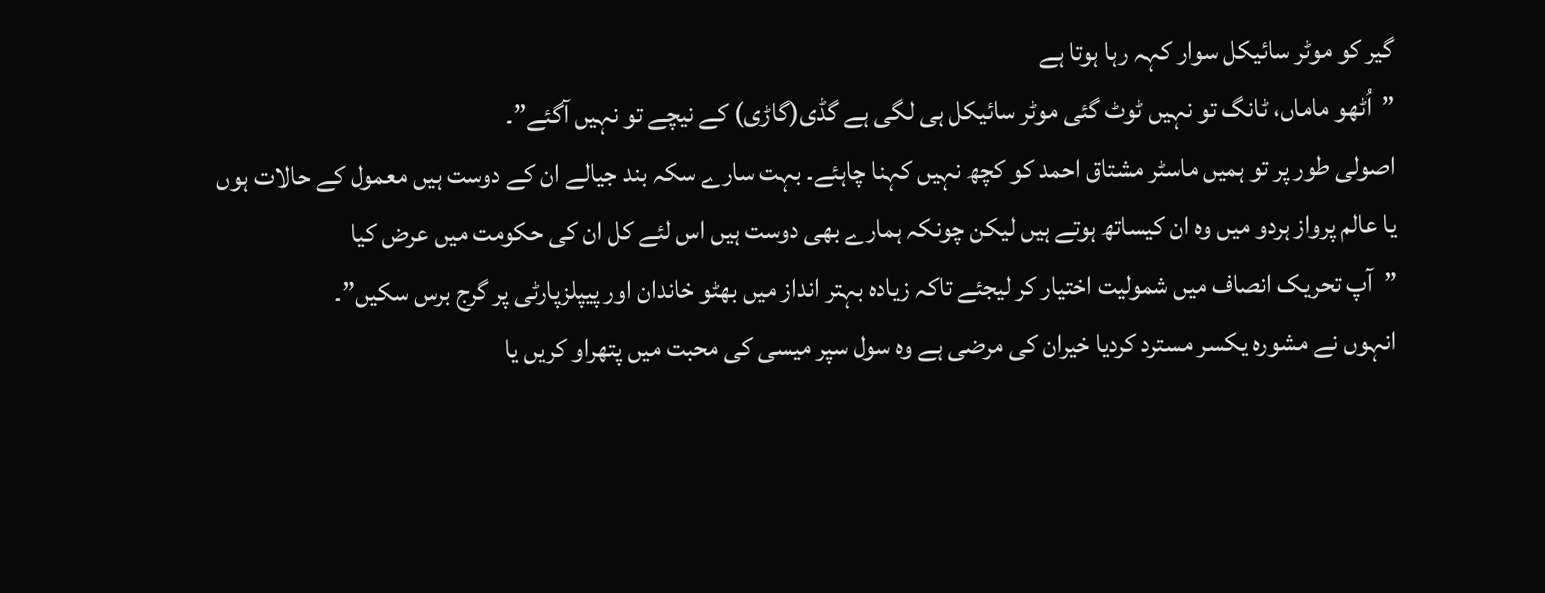گیر کو موٹر سائیکل سوار کہہ رہا ہوتا ہے
”اُٹھو ماماں، ٹانگ تو نہیں ٹوٹ گئی موٹر سائیکل ہی لگی ہے گڈی(گاڑی) کے نیچے تو نہیں آگئے”۔
اصولی طور پر تو ہمیں ماسٹر مشتاق احمد کو کچھ نہیں کہنا چاہئے۔ بہت سارے سکہ بند جیالے ان کے دوست ہیں معمول کے حالات ہوں یا عالم پرواز ہردو میں وہ ان کیساتھ ہوتے ہیں لیکن چونکہ ہمارے بھی دوست ہیں اس لئے کل ان کی حکومت میں عرض کیا
”آپ تحریک انصاف میں شمولیت اختیار کر لیجئے تاکہ زیادہ بہتر انداز میں بھٹو خاندان اور پیپلزپارٹی پر گرج برس سکیں”۔
انہوں نے مشورہ یکسر مسترد کردیا خیران کی مرضی ہے وہ سول سپر میسی کی محبت میں پتھراو کریں یا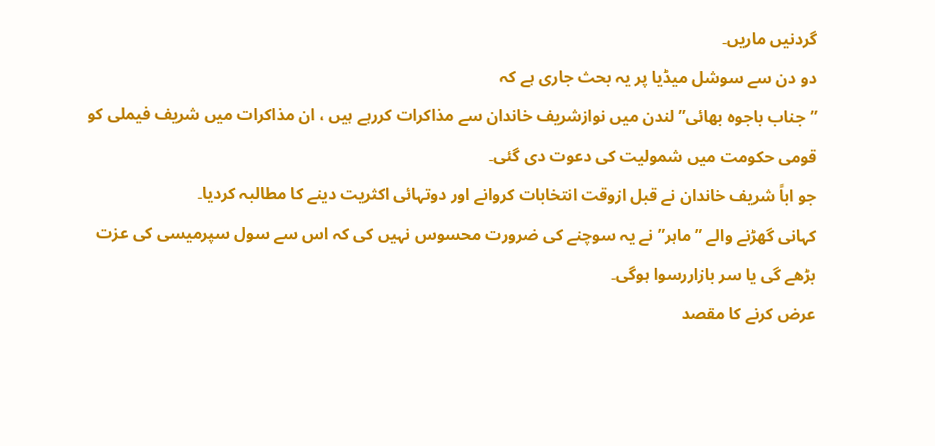گردنیں ماریں۔
دو دن سے سوشل میڈیا پر یہ بحث جاری ہے کہ
”جناب باجوہ بھائی” لندن میں نوازشریف خاندان سے مذاکرات کررہے ہیں ، ان مذاکرات میں شریف فیملی کو قومی حکومت میں شمولیت کی دعوت دی گئی۔
جو اباً شریف خاندان نے قبل ازوقت انتخابات کروانے اور دوتہائی اکثریت دینے کا مطالبہ کردیا۔
کہانی گھڑنے والے ”ماہر” نے یہ سوچنے کی ضرورت محسوس نہیں کی کہ اس سے سول سپرمیسی کی عزت بڑھے گی یا سر بازاررسوا ہوگی۔
عرض کرنے کا مقصد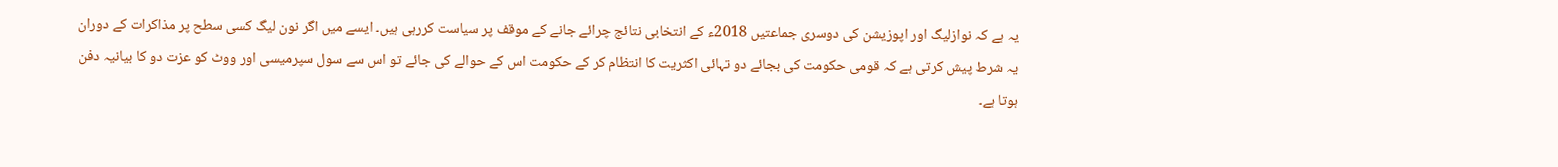یہ ہے کہ نوازلیگ اور اپوزیشن کی دوسری جماعتیں 2018ء کے انتخابی نتائج چرائے جانے کے موقف پر سیاست کررہی ہیں۔ ایسے میں اگر نون لیگ کسی سطح پر مذاکرات کے دوران یہ شرط پیش کرتی ہے کہ قومی حکومت کی بجائے دو تہائی اکثریت کا انتظام کر کے حکومت اس کے حوالے کی جائے تو اس سے سول سپرمیسی اور ووٹ کو عزت دو کا بیانیہ دفن ہوتا ہے۔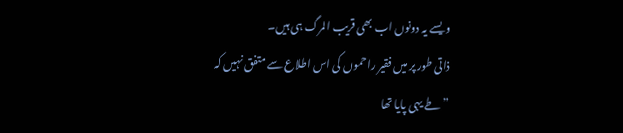ویسے یہ دونوں اب بھی قریب المرگ ہی ہیں۔
ذاتی طور پر میں فقیر راحموں کی اس اطلاع سے متفق نہیں کہ
”طے یہی پایا تھا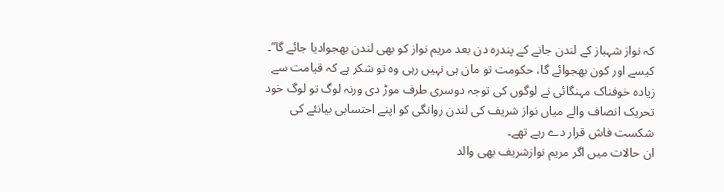کہ نواز شہباز کے لندن جانے کے پندرہ دن بعد مریم نواز کو بھی لندن بھجوادیا جائے گا”۔
کیسے اور کون بھجوائے گا، حکومت تو مان ہی نہیں رہی وہ تو شکر ہے کہ قیامت سے زیادہ خوفناک مہنگائی نے لوگوں کی توجہ دوسری طرف موڑ دی ورنہ لوگ تو لوگ خود تحریک انصاف والے میاں نواز شریف کی لندن روانگی کو اپنے احتسابی بیانئے کی شکست فاش قرار دے رہے تھے۔
ان حالات میں اگر مریم نوازشریف بھی والد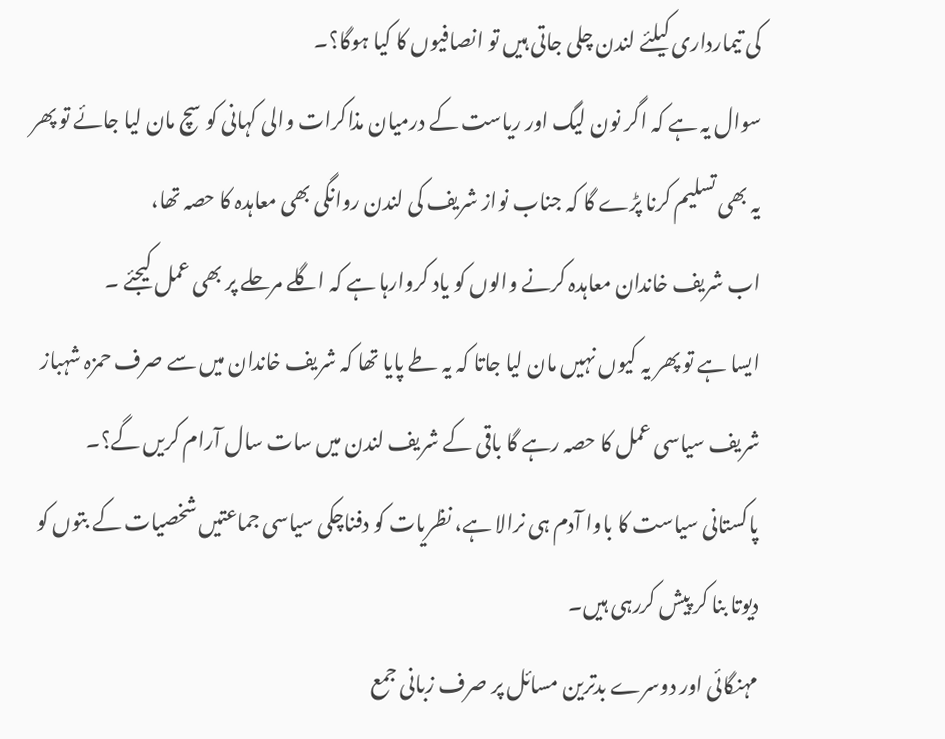کی تیمارداری کیلئے لندن چلی جاتی ہیں تو انصافیوں کا کیا ہوگا؟۔
سوال یہ ہے کہ اگر نون لیگ اور ریاست کے درمیان مذاکرات والی کہانی کو سچ مان لیا جائے تو پھر یہ بھی تسلیم کرنا پڑے گا کہ جناب نواز شریف کی لندن روانگی بھی معاہدہ کا حصہ تھا،
اب شریف خاندان معاہدہ کرنے والوں کو یاد کروارہا ہے کہ اگلے مرحلے پر بھی عمل کیجئے ۔
ایسا ہے تو پھر یہ کیوں نہیں مان لیا جاتا کہ یہ طے پایا تھا کہ شریف خاندان میں سے صرف حمزہ شہباز شریف سیاسی عمل کا حصہ رہے گا باقی کے شریف لندن میں سات سال آرام کریں گے؟۔
پاکستانی سیاست کا باوا آدم ہی نرالا ہے، نظریات کو دفناچکی سیاسی جماعتیں شخصیات کے بتوں کو دیوتا بنا کر پیش کررہی ہیں۔
مہنگائی اور دوسرے بدترین مسائل پر صرف زبانی جمع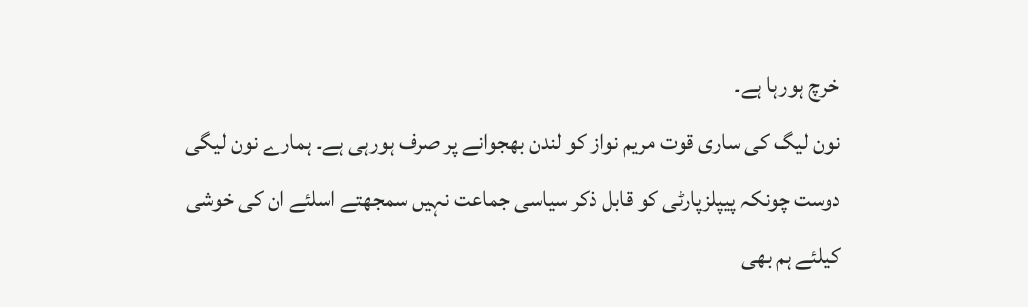خرچ ہورہا ہے۔
نون لیگ کی ساری قوت مریم نواز کو لندن بھجوانے پر صرف ہورہی ہے۔ ہمارے نون لیگی دوست چونکہ پیپلزپارٹی کو قابل ذکر سیاسی جماعت نہیں سمجھتے اسلئے ان کی خوشی کیلئے ہم بھی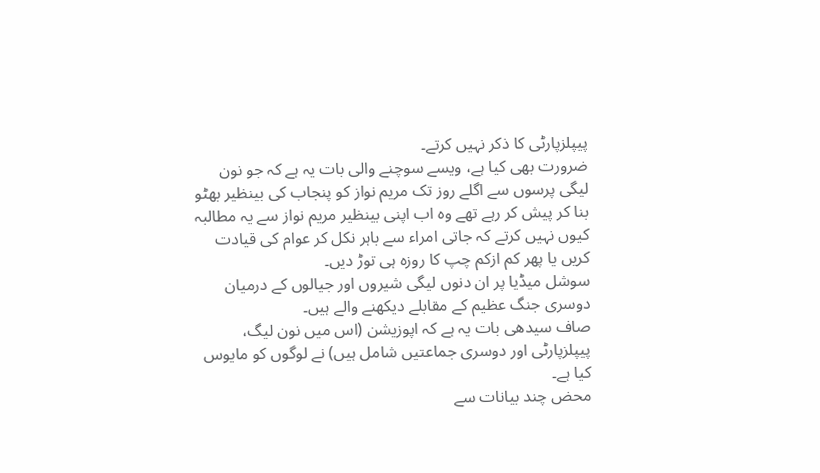پیپلزپارٹی کا ذکر نہیں کرتے۔
ضرورت بھی کیا ہے، ویسے سوچنے والی بات یہ ہے کہ جو نون لیگی پرسوں سے اگلے روز تک مریم نواز کو پنجاب کی بینظیر بھٹو بنا کر پیش کر رہے تھے وہ اب اپنی بینظیر مریم نواز سے یہ مطالبہ کیوں نہیں کرتے کہ جاتی امراء سے باہر نکل کر عوام کی قیادت کریں یا پھر کم ازکم چپ کا روزہ ہی توڑ دیں۔
سوشل میڈیا پر ان دنوں لیگی شیروں اور جیالوں کے درمیان دوسری جنگ عظیم کے مقابلے دیکھنے والے ہیں۔
صاف سیدھی بات یہ ہے کہ اپوزیشن (اس میں نون لیگ، پیپلزپارٹی اور دوسری جماعتیں شامل ہیں) نے لوگوں کو مایوس کیا ہے۔
محض چند بیانات سے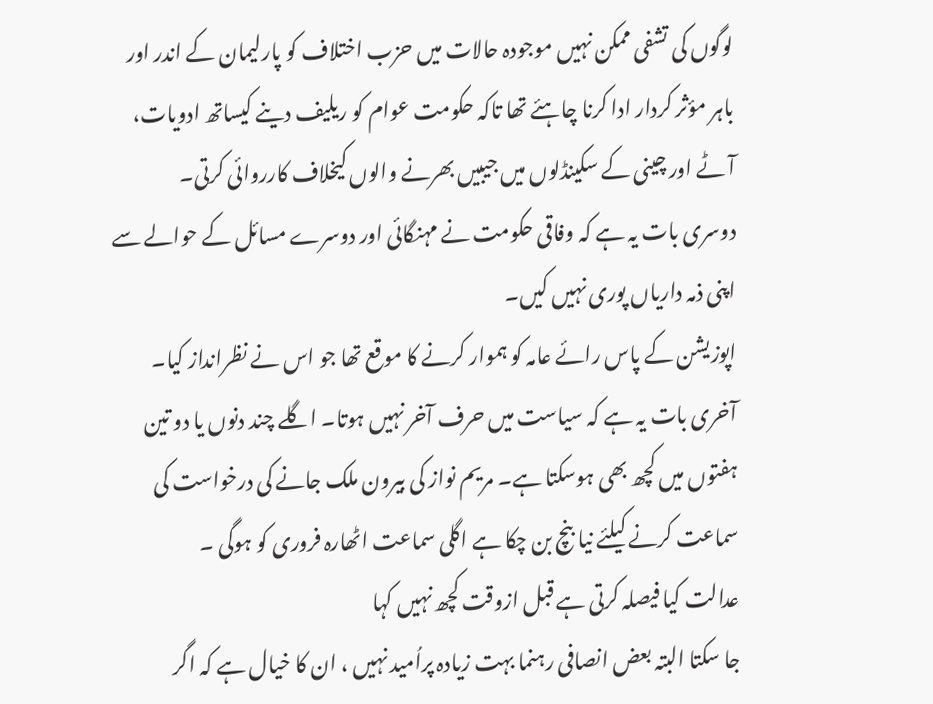لوگوں کی تشفی ممکن نہیں موجودہ حالات میں حزب اختلاف کو پارلیمان کے اندر اور باہر مؤثر کردار ادا کرنا چاہئے تھا تاکہ حکومت عوام کو ریلیف دینے کیساتھ ادویات، آٹے اور چینی کے سکینڈلوں میں جیبیں بھرنے والوں کیخلاف کارروائی کرتی۔
دوسری بات یہ ہے کہ وفاقی حکومت نے مہنگائی اور دوسرے مسائل کے حوالے سے اپنی ذمہ داریاں پوری نہیں کیں۔
اپوزیشن کے پاس رائے عامہ کو ہموار کرنے کا موقع تھا جو اس نے نظرانداز کیا۔
آخری بات یہ ہے کہ سیاست میں حرف آخر نہیں ہوتا۔ اگلے چند دنوں یا دو تین ہفتوں میں کچھ بھی ہوسکتا ہے۔ مریم نواز کی بیرون ملک جانے کی درخواست کی سماعت کرنے کیلئے نیا بنچ بن چکا ہے اگلی سماعت اٹھارہ فروری کو ہوگی ۔
عدالت کیا فیصلہ کرتی ہے قبل ازوقت کچھ نہیں کہا
جا سکتا البتہ بعض انصافی رہنما بہت زیادہ پراُمید نہیں ، ان کا خیال ہے کہ اگر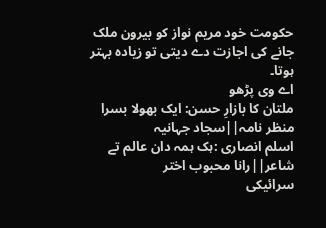حکومت خود مریم نواز کو بیرون ملک جانے کی اجازت دے دیتی تو زیادہ بہتر ہوتا۔
اے وی پڑھو
ملتان کا بازارِ حسن: ایک بھولا بسرا منظر نامہ||سجاد جہانیہ
اسلم انصاری :ہک ہمہ دان عالم تے شاعر||رانا محبوب اختر
سرائیکی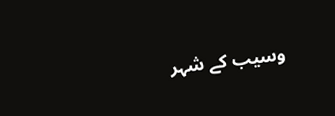وسیب کے شہر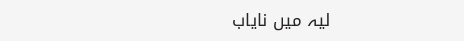لیہ میں نایاب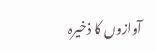آوازوں کا ذخیرہ